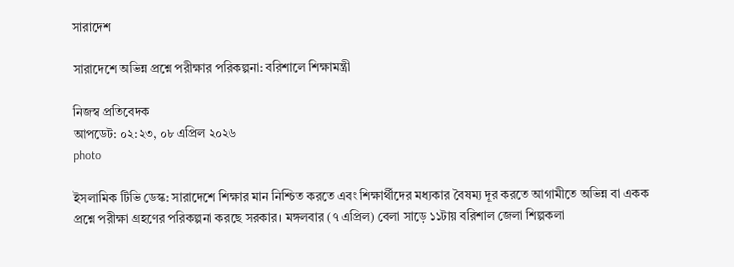সারাদেশ

সারাদেশে অভিন্ন প্রশ্নে পরীক্ষার পরিকল্পনা: বরিশালে শিক্ষামন্ত্রী

নিজস্ব প্রতিবেদক
আপডেট: ০২:২৩, ০৮ এপ্রিল ২০২৬
photo

ইসলামিক টিভি ডেস্ক: সারাদেশে শিক্ষার মান নিশ্চিত করতে এবং শিক্ষার্থীদের মধ্যকার বৈষম্য দূর করতে আগামীতে অভিন্ন বা একক প্রশ্নে পরীক্ষা গ্রহণের পরিকল্পনা করছে সরকার। মঙ্গলবার (৭ এপ্রিল) বেলা সাড়ে ১১টায় বরিশাল জেলা শিল্পকলা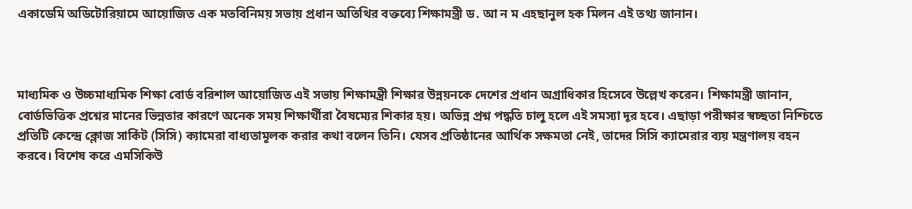একাডেমি অডিটোরিয়ামে আয়োজিত এক মতবিনিময় সভায় প্রধান অতিথির বক্তব্যে শিক্ষামন্ত্রী ড. আ ন ম এহছানুল হক মিলন এই তথ্য জানান।



মাধ্যমিক ও উচ্চমাধ্যমিক শিক্ষা বোর্ড বরিশাল আয়োজিত এই সভায় শিক্ষামন্ত্রী শিক্ষার উন্নয়নকে দেশের প্রধান অগ্রাধিকার হিসেবে উল্লেখ করেন। শিক্ষামন্ত্রী জানান, বোর্ডভিত্তিক প্রশ্নের মানের ভিন্নতার কারণে অনেক সময় শিক্ষার্থীরা বৈষম্যের শিকার হয়। অভিন্ন প্রশ্ন পদ্ধতি চালু হলে এই সমস্যা দূর হবে। এছাড়া পরীক্ষার স্বচ্ছতা নিশ্চিতে প্রতিটি কেন্দ্রে ক্লোজ সার্কিট (সিসি) ক্যামেরা বাধ্যতামূলক করার কথা বলেন তিনি। যেসব প্রতিষ্ঠানের আর্থিক সক্ষমতা নেই, তাদের সিসি ক্যামেরার ব্যয় মন্ত্রণালয় বহন করবে। বিশেষ করে এমসিকিউ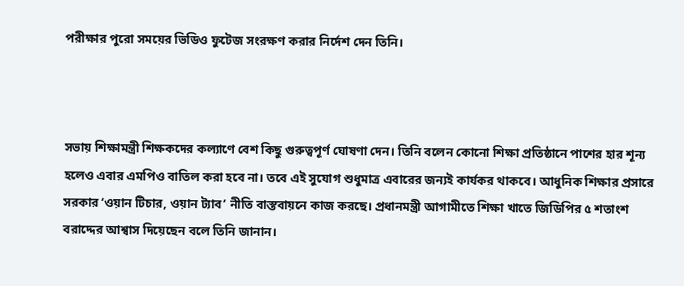পরীক্ষার পুরো সময়ের ভিডিও ফুটেজ সংরক্ষণ করার নির্দেশ দেন তিনি।



সভায় শিক্ষামন্ত্রী শিক্ষকদের কল্যাণে বেশ কিছু গুরুত্বপূর্ণ ঘোষণা দেন। তিনি বলেন কোনো শিক্ষা প্রতিষ্ঠানে পাশের হার শূন্য হলেও এবার এমপিও বাতিল করা হবে না। তবে এই সুযোগ শুধুমাত্র এবারের জন্যই কার্যকর থাকবে। আধুনিক শিক্ষার প্রসারে সরকার ‘ওয়ান টিচার, ওয়ান ট্যাব’ নীতি বাস্তবায়নে কাজ করছে। প্রধানমন্ত্রী আগামীতে শিক্ষা খাতে জিডিপির ৫ শতাংশ বরাদ্দের আশ্বাস দিয়েছেন বলে তিনি জানান।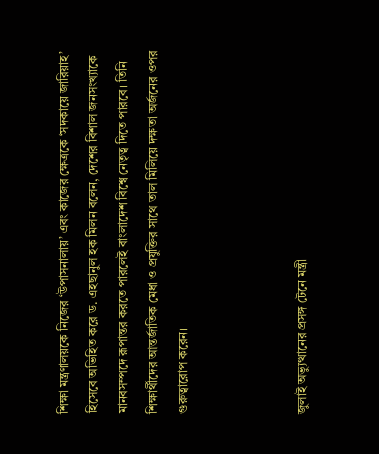শিক্ষা মন্ত্রণালয়কে নিজের ‘উপাসনালায়’ এবং কাজের ক্ষেত্রকে ‘সদকায়ে জারিয়াহ’ হিসেবে অভিহিত করে ড. এহছানুল হক মিলন বলেন, দেশের বিশাল জনসংখ্যাকে মানবসম্পদে রূপান্তর করতে পারলেই বাংলাদেশ বিশ্বে নেতৃত্ব দিতে পারবে। তিনি শিক্ষার্থীদের আন্তর্জাতিক মেধা ও প্রযুক্তির সাথে তাল মিলিয়ে দক্ষতা অর্জনের ওপর গুরুত্বারোপ করেন।



জুলাই অভ্যুত্থানের প্রসঙ্গ টেনে মন্ত্রী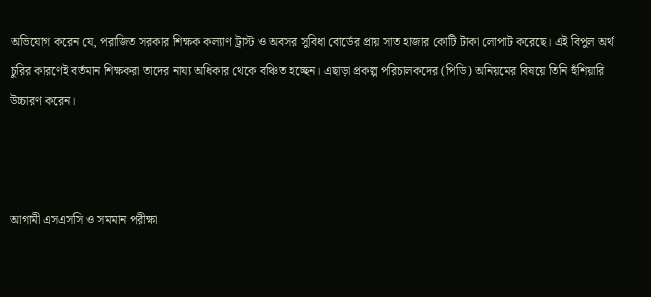অভিযোগ করেন যে, পরাজিত সরকার শিক্ষক কল্যাণ ট্রাস্ট ও অবসর সুবিধা বোর্ডের প্রায় সাত হাজার কোটি টাকা লোপাট করেছে। এই বিপুল অর্থ চুরির কারণেই বর্তমান শিক্ষকরা তাদের নায্য অধিকার থেকে বঞ্চিত হচ্ছেন। এছাড়া প্রকল্প পরিচালকদের (পিডি) অনিয়মের বিষয়ে তিনি হুঁশিয়ারি উচ্চারণ করেন।



আগামী এসএসসি ও সমমান পরীক্ষা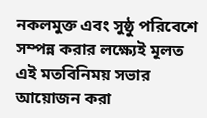নকলমুক্ত এবং সুষ্ঠু পরিবেশে সম্পন্ন করার লক্ষ্যেই মূলত এই মতবিনিময় সভার আয়োজন করা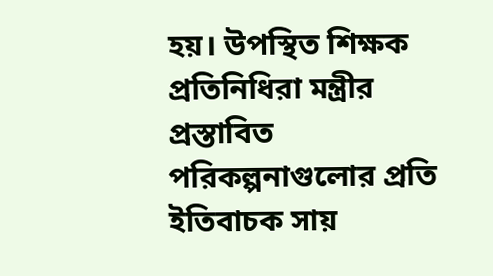হয়। উপস্থিত শিক্ষক প্রতিনিধিরা মন্ত্রীর প্রস্তাবিত পরিকল্পনাগুলোর প্রতি ইতিবাচক সায়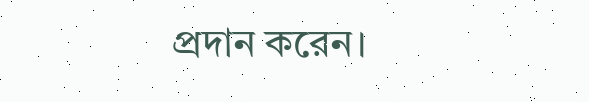প্রদান করেন।